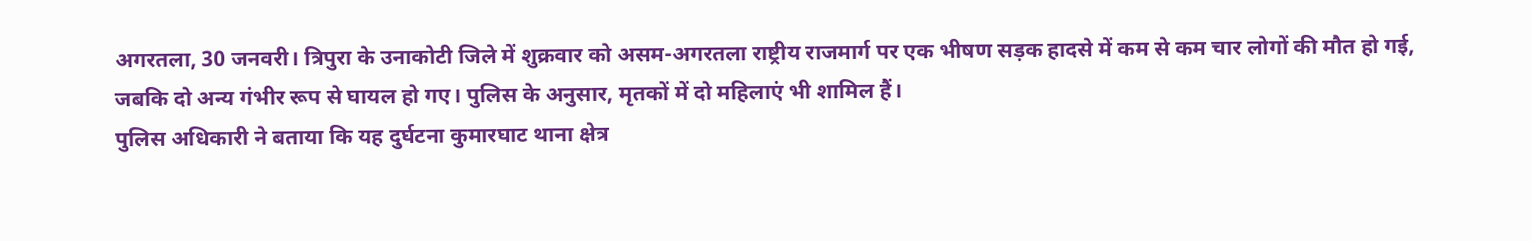अगरतला, 30 जनवरी। त्रिपुरा के उनाकोटी जिले में शुक्रवार को असम-अगरतला राष्ट्रीय राजमार्ग पर एक भीषण सड़क हादसे में कम से कम चार लोगों की मौत हो गई, जबकि दो अन्य गंभीर रूप से घायल हो गए। पुलिस के अनुसार, मृतकों में दो महिलाएं भी शामिल हैं।
पुलिस अधिकारी ने बताया कि यह दुर्घटना कुमारघाट थाना क्षेत्र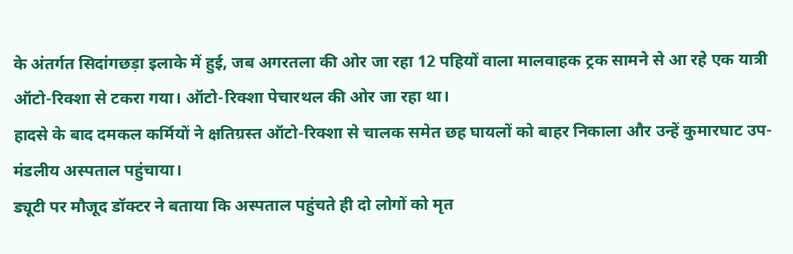के अंतर्गत सिदांगछड़ा इलाके में हुई, जब अगरतला की ओर जा रहा 12 पहियों वाला मालवाहक ट्रक सामने से आ रहे एक यात्री ऑटो-रिक्शा से टकरा गया। ऑटो-रिक्शा पेचारथल की ओर जा रहा था।
हादसे के बाद दमकल कर्मियों ने क्षतिग्रस्त ऑटो-रिक्शा से चालक समेत छह घायलों को बाहर निकाला और उन्हें कुमारघाट उप-मंडलीय अस्पताल पहुंचाया।
ड्यूटी पर मौजूद डॉक्टर ने बताया कि अस्पताल पहुंचते ही दो लोगों को मृत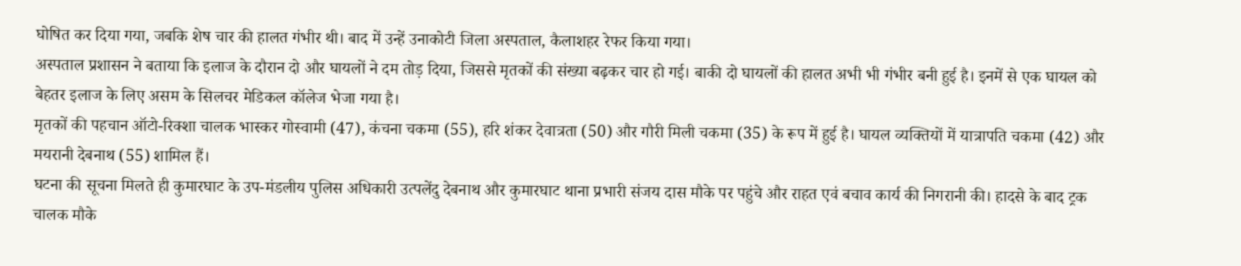घोषित कर दिया गया, जबकि शेष चार की हालत गंभीर थी। बाद में उन्हें उनाकोटी जिला अस्पताल, कैलाशहर रेफर किया गया।
अस्पताल प्रशासन ने बताया कि इलाज के दौरान दो और घायलों ने दम तोड़ दिया, जिससे मृतकों की संख्या बढ़कर चार हो गई। बाकी दो घायलों की हालत अभी भी गंभीर बनी हुई है। इनमें से एक घायल को बेहतर इलाज के लिए असम के सिलचर मेडिकल कॉलेज भेजा गया है।
मृतकों की पहचान ऑटो-रिक्शा चालक भास्कर गोस्वामी (47), कंचना चकमा (55), हरि शंकर देवात्रता (50) और गौरी मिली चकमा (35) के रूप में हुई है। घायल व्यक्तियों में यात्रापति चकमा (42) और मयरानी देबनाथ (55) शामिल हैं।
घटना की सूचना मिलते ही कुमारघाट के उप-मंडलीय पुलिस अधिकारी उत्पलेंदु देबनाथ और कुमारघाट थाना प्रभारी संजय दास मौके पर पहुंचे और राहत एवं बचाव कार्य की निगरानी की। हादसे के बाद ट्रक चालक मौके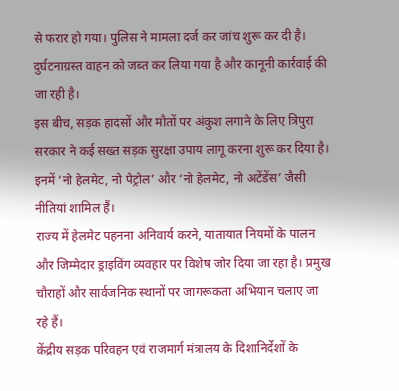से फरार हो गया। पुलिस ने मामला दर्ज कर जांच शुरू कर दी है। दुर्घटनाग्रस्त वाहन को जब्त कर लिया गया है और कानूनी कार्रवाई की जा रही है।
इस बीच, सड़क हादसों और मौतों पर अंकुश लगाने के लिए त्रिपुरा सरकार ने कई सख्त सड़क सुरक्षा उपाय लागू करना शुरू कर दिया है। इनमें ‘नो हेलमेट, नो पेट्रोल’ और ‘नो हेलमेट, नो अटेंडेंस’ जैसी नीतियां शामिल हैं।
राज्य में हेलमेट पहनना अनिवार्य करने, यातायात नियमों के पालन और जिम्मेदार ड्राइविंग व्यवहार पर विशेष जोर दिया जा रहा है। प्रमुख चौराहों और सार्वजनिक स्थानों पर जागरूकता अभियान चलाए जा रहे हैं।
केंद्रीय सड़क परिवहन एवं राजमार्ग मंत्रालय के दिशानिर्देशों के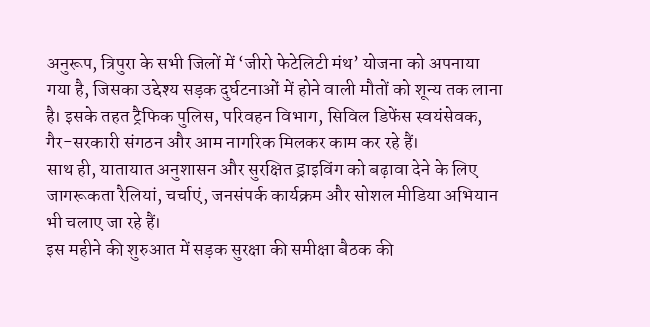अनुरूप, त्रिपुरा के सभी जिलों में ‘जीरो फेटेलिटी मंथ’ योजना को अपनाया गया है, जिसका उद्देश्य सड़क दुर्घटनाओं में होने वाली मौतों को शून्य तक लाना है। इसके तहत ट्रैफिक पुलिस, परिवहन विभाग, सिविल डिफेंस स्वयंसेवक, गैर-सरकारी संगठन और आम नागरिक मिलकर काम कर रहे हैं।
साथ ही, यातायात अनुशासन और सुरक्षित ड्राइविंग को बढ़ावा देने के लिए जागरूकता रैलियां, चर्चाएं, जनसंपर्क कार्यक्रम और सोशल मीडिया अभियान भी चलाए जा रहे हैं।
इस महीने की शुरुआत में सड़क सुरक्षा की समीक्षा बैठक की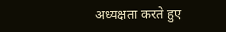अध्यक्षता करते हुए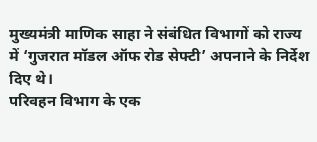मुख्यमंत्री माणिक साहा ने संबंधित विभागों को राज्य में ‘गुजरात मॉडल ऑफ रोड सेफ्टी’ अपनाने के निर्देश दिए थे।
परिवहन विभाग के एक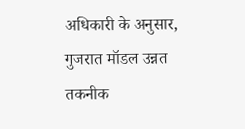अधिकारी के अनुसार, गुजरात मॉडल उन्नत तकनीक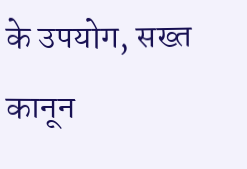के उपयोग, सख्त कानून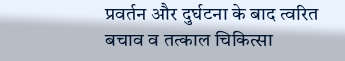प्रवर्तन और दुर्घटना के बाद त्वरित बचाव व तत्काल चिकित्सा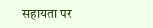सहायता पर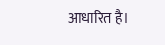आधारित है।